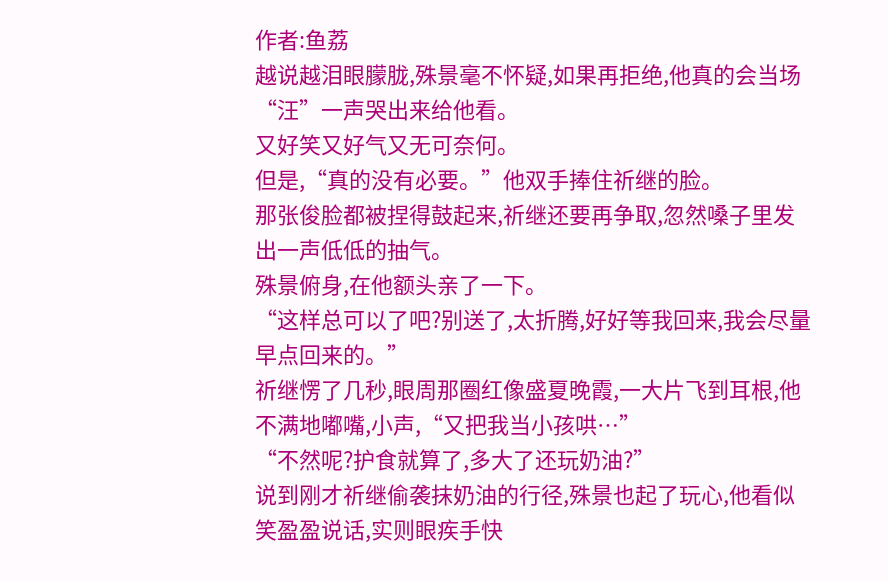作者:鱼荔
越说越泪眼朦胧,殊景毫不怀疑,如果再拒绝,他真的会当场“汪”一声哭出来给他看。
又好笑又好气又无可奈何。
但是,“真的没有必要。”他双手捧住祈继的脸。
那张俊脸都被捏得鼓起来,祈继还要再争取,忽然嗓子里发出一声低低的抽气。
殊景俯身,在他额头亲了一下。
“这样总可以了吧?别送了,太折腾,好好等我回来,我会尽量早点回来的。”
祈继愣了几秒,眼周那圈红像盛夏晚霞,一大片飞到耳根,他不满地嘟嘴,小声,“又把我当小孩哄…”
“不然呢?护食就算了,多大了还玩奶油?”
说到刚才祈继偷袭抹奶油的行径,殊景也起了玩心,他看似笑盈盈说话,实则眼疾手快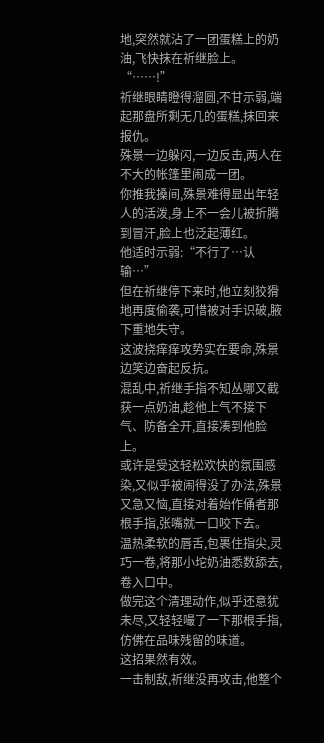地,突然就沾了一团蛋糕上的奶油,飞快抹在祈继脸上。
“……!”
祈继眼睛瞪得溜圆,不甘示弱,端起那盘所剩无几的蛋糕,抹回来报仇。
殊景一边躲闪,一边反击,两人在不大的帐篷里闹成一团。
你推我搡间,殊景难得显出年轻人的活泼,身上不一会儿被折腾到冒汗,脸上也泛起薄红。
他适时示弱:“不行了…认输…”
但在祈继停下来时,他立刻狡猾地再度偷袭,可惜被对手识破,腋下重地失守。
这波挠痒痒攻势实在要命,殊景边笑边奋起反抗。
混乱中,祈继手指不知丛哪又截获一点奶油,趁他上气不接下气、防备全开,直接凑到他脸上。
或许是受这轻松欢快的氛围感染,又似乎被闹得没了办法,殊景又急又恼,直接对着始作俑者那根手指,张嘴就一口咬下去。
温热柔软的唇舌,包裹住指尖,灵巧一卷,将那小坨奶油悉数舔去,卷入口中。
做完这个清理动作,似乎还意犹未尽,又轻轻嘬了一下那根手指,仿佛在品味残留的味道。
这招果然有效。
一击制敌,祈继没再攻击,他整个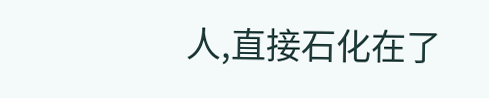人,直接石化在了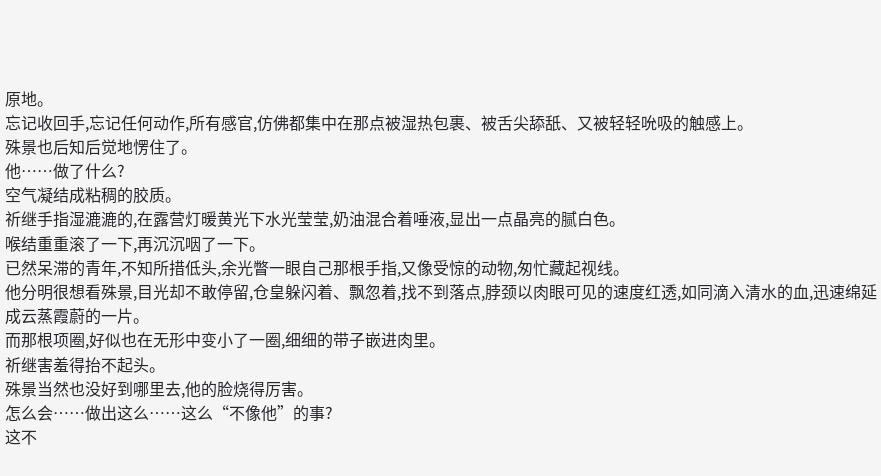原地。
忘记收回手,忘记任何动作,所有感官,仿佛都集中在那点被湿热包裹、被舌尖舔舐、又被轻轻吮吸的触感上。
殊景也后知后觉地愣住了。
他……做了什么?
空气凝结成粘稠的胶质。
祈继手指湿漉漉的,在露营灯暖黄光下水光莹莹,奶油混合着唾液,显出一点晶亮的腻白色。
喉结重重滚了一下,再沉沉咽了一下。
已然呆滞的青年,不知所措低头,余光瞥一眼自己那根手指,又像受惊的动物,匆忙藏起视线。
他分明很想看殊景,目光却不敢停留,仓皇躲闪着、飘忽着,找不到落点,脖颈以肉眼可见的速度红透,如同滴入清水的血,迅速绵延成云蒸霞蔚的一片。
而那根项圈,好似也在无形中变小了一圈,细细的带子嵌进肉里。
祈继害羞得抬不起头。
殊景当然也没好到哪里去,他的脸烧得厉害。
怎么会……做出这么……这么“不像他”的事?
这不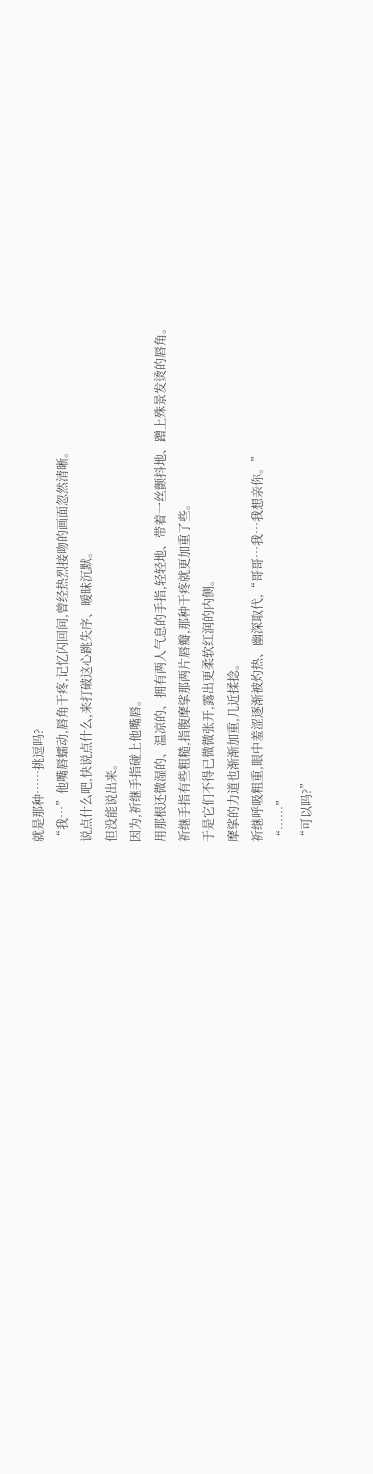就是那种……挑逗吗?
“我…”他嘴唇蠕动,唇角干疼,记忆闪回间,曾经热烈接吻的画面忽然清晰。
说点什么吧,快说点什么,来打破这心跳失序、暧昧沉默。
但没能说出来。
因为,祈继手指碰上他嘴唇。
用那根还微湿的、温凉的、拥有两人气息的手指,轻轻地、带着一丝颤抖地、蹭上殊景发烫的唇角。
祈继手指有些粗糙,指腹摩挲那两片唇瓣,那种干疼就更加重了些。
于是它们不得已微微张开,露出更柔软红润的内侧。
摩挲的力道也渐渐加重,几近揉捻。
祈继呼吸粗重,眼中羞涩逐渐被灼热、幽深取代,“哥哥…我…我想亲你。”
“……”
“可以吗?”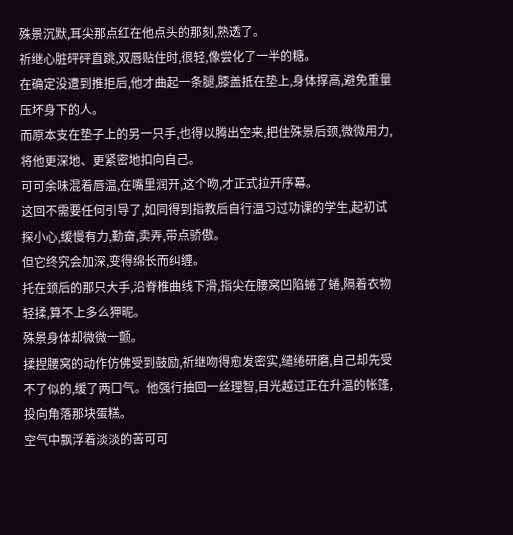殊景沉默,耳尖那点红在他点头的那刻,熟透了。
祈继心脏砰砰直跳,双唇贴住时,很轻,像尝化了一半的糖。
在确定没遭到推拒后,他才曲起一条腿,膝盖抵在垫上,身体撑高,避免重量压坏身下的人。
而原本支在垫子上的另一只手,也得以腾出空来,把住殊景后颈,微微用力,将他更深地、更紧密地扣向自己。
可可余味混着唇温,在嘴里润开,这个吻,才正式拉开序幕。
这回不需要任何引导了,如同得到指教后自行温习过功课的学生,起初试探小心,缓慢有力,勤奋,卖弄,带点骄傲。
但它终究会加深,变得绵长而纠缠。
托在颈后的那只大手,沿脊椎曲线下滑,指尖在腰窝凹陷蜷了蜷,隔着衣物轻揉,算不上多么狎昵。
殊景身体却微微一颤。
揉捏腰窝的动作仿佛受到鼓励,祈继吻得愈发密实,缱绻研磨,自己却先受不了似的,缓了两口气。他强行抽回一丝理智,目光越过正在升温的帐篷,投向角落那块蛋糕。
空气中飘浮着淡淡的苦可可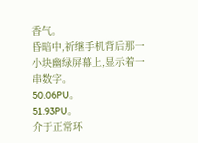香气。
昏暗中,祈继手机背后那一小块幽绿屏幕上,显示着一串数字。
50.06PU。
51.93PU。
介于正常环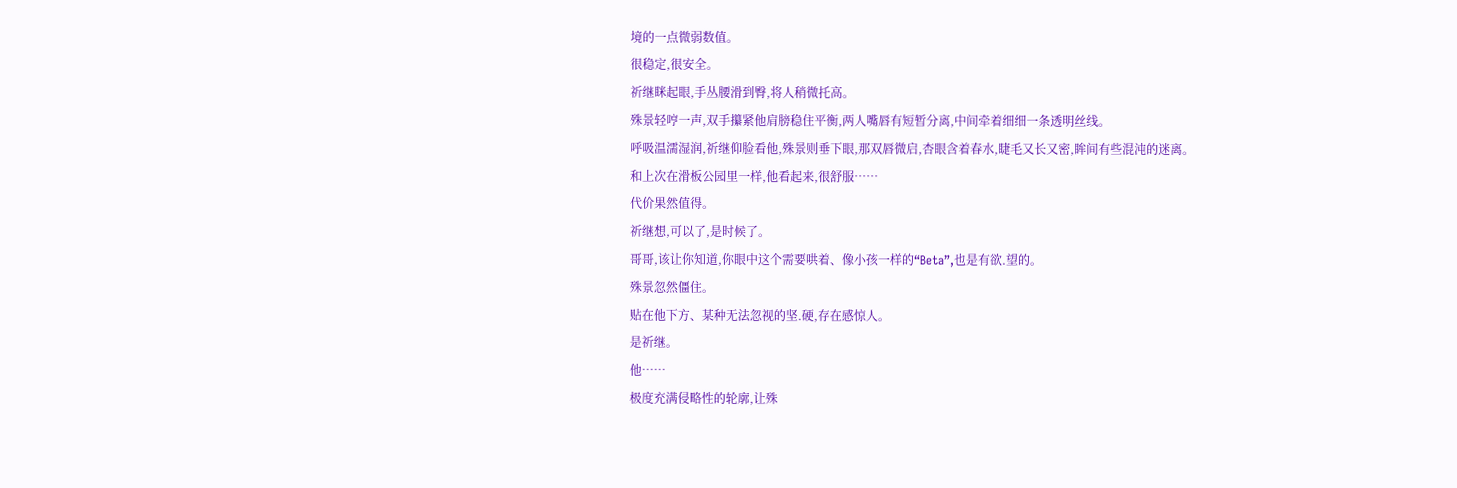境的一点微弱数值。
很稳定,很安全。
祈继眯起眼,手丛腰滑到臀,将人稍微托高。
殊景轻哼一声,双手攥紧他肩膀稳住平衡,两人嘴唇有短暂分离,中间牵着细细一条透明丝线。
呼吸温濡湿润,祈继仰脸看他,殊景则垂下眼,那双唇微启,杏眼含着春水,睫毛又长又密,眸间有些混沌的迷离。
和上次在滑板公园里一样,他看起来,很舒服……
代价果然值得。
祈继想,可以了,是时候了。
哥哥,该让你知道,你眼中这个需要哄着、像小孩一样的“Beta”,也是有欲.望的。
殊景忽然僵住。
贴在他下方、某种无法忽视的坚.硬,存在感惊人。
是祈继。
他……
极度充满侵略性的轮廓,让殊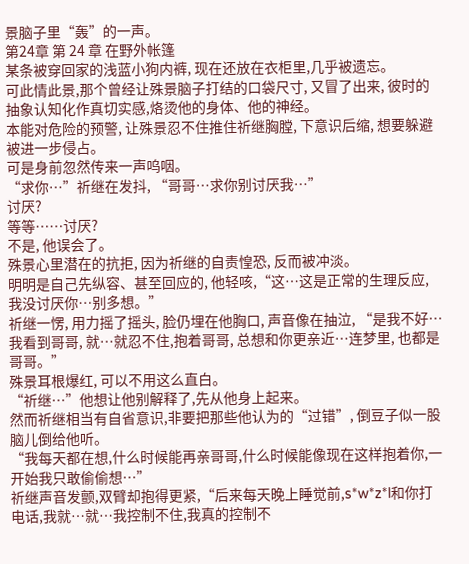景脑子里“轰”的一声。
第24章 第 24 章 在野外帐篷
某条被穿回家的浅蓝小狗内裤, 现在还放在衣柜里,几乎被遗忘。
可此情此景,那个曾经让殊景脑子打结的口袋尺寸, 又冒了出来, 彼时的抽象认知化作真切实感,烙烫他的身体、他的神经。
本能对危险的预警, 让殊景忍不住推住祈继胸膛, 下意识后缩, 想要躲避被进一步侵占。
可是身前忽然传来一声呜咽。
“求你…”祈继在发抖, “哥哥…求你别讨厌我…”
讨厌?
等等……讨厌?
不是, 他误会了。
殊景心里潜在的抗拒, 因为祈继的自责惶恐, 反而被冲淡。
明明是自己先纵容、甚至回应的, 他轻咳,“这…这是正常的生理反应, 我没讨厌你…别多想。”
祈继一愣, 用力摇了摇头, 脸仍埋在他胸口, 声音像在抽泣, “是我不好…我看到哥哥, 就…就忍不住,抱着哥哥, 总想和你更亲近…连梦里, 也都是哥哥。”
殊景耳根爆红, 可以不用这么直白。
“祈继…”他想让他别解释了,先从他身上起来。
然而祈继相当有自省意识,非要把那些他认为的“过错”, 倒豆子似一股脑儿倒给他听。
“我每天都在想,什么时候能再亲哥哥,什么时候能像现在这样抱着你,一开始我只敢偷偷想…”
祈继声音发颤,双臂却抱得更紧,“后来每天晚上睡觉前,s*w*z*l和你打电话,我就…就…我控制不住,我真的控制不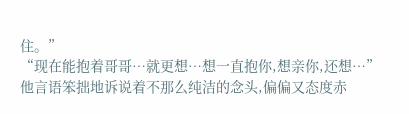住。”
“现在能抱着哥哥…就更想…想一直抱你,想亲你,还想…”
他言语笨拙地诉说着不那么纯洁的念头,偏偏又态度赤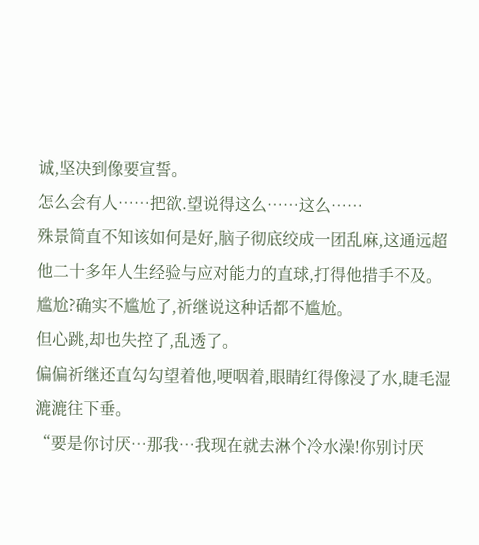诚,坚决到像要宣誓。
怎么会有人……把欲.望说得这么……这么……
殊景简直不知该如何是好,脑子彻底绞成一团乱麻,这通远超他二十多年人生经验与应对能力的直球,打得他措手不及。
尴尬?确实不尴尬了,祈继说这种话都不尴尬。
但心跳,却也失控了,乱透了。
偏偏祈继还直勾勾望着他,哽咽着,眼睛红得像浸了水,睫毛湿漉漉往下垂。
“要是你讨厌…那我…我现在就去淋个冷水澡!你别讨厌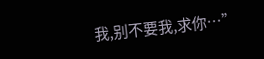我,别不要我,求你…”